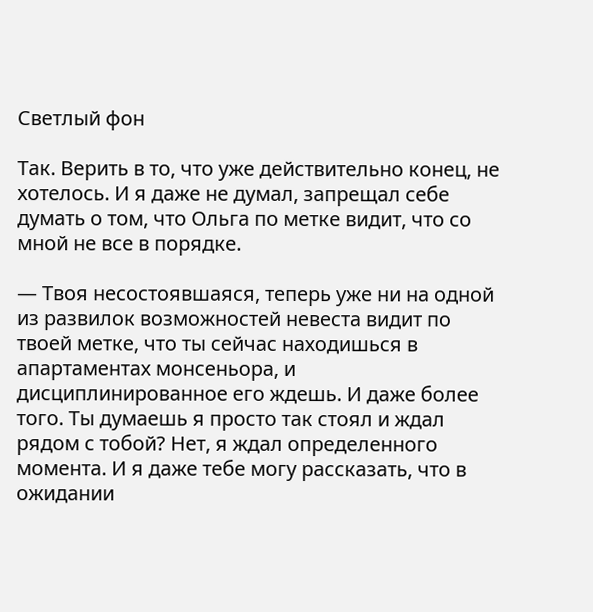Светлый фон

Так. Верить в то, что уже действительно конец, не хотелось. И я даже не думал, запрещал себе думать о том, что Ольга по метке видит, что со мной не все в порядке.

— Твоя несостоявшаяся, теперь уже ни на одной из развилок возможностей невеста видит по твоей метке, что ты сейчас находишься в апартаментах монсеньора, и дисциплинированное его ждешь. И даже более того. Ты думаешь я просто так стоял и ждал рядом с тобой? Нет, я ждал определенного момента. И я даже тебе могу рассказать, что в ожидании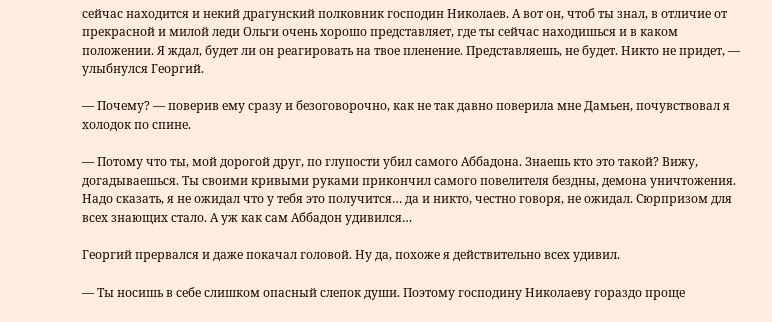сейчас находится и некий драгунский полковник господин Николаев. А вот он, чтоб ты знал, в отличие от прекрасной и милой леди Ольги очень хорошо представляет, где ты сейчас находишься и в каком положении. Я ждал, будет ли он реагировать на твое пленение. Представляешь, не будет. Никто не придет, — улыбнулся Георгий.

— Почему? — поверив ему сразу и безоговорочно, как не так давно поверила мне Дамьен, почувствовал я холодок по спине.

— Потому что ты, мой дорогой друг, по глупости убил самого Аббадона. Знаешь кто это такой? Вижу, догадываешься. Ты своими кривыми руками прикончил самого повелителя бездны, демона уничтожения. Надо сказать, я не ожидал что у тебя это получится… да и никто, честно говоря, не ожидал. Сюрпризом для всех знающих стало. А уж как сам Аббадон удивился…

Георгий прервался и даже покачал головой. Ну да, похоже я действительно всех удивил.

— Ты носишь в себе слишком опасный слепок души. Поэтому господину Николаеву гораздо проще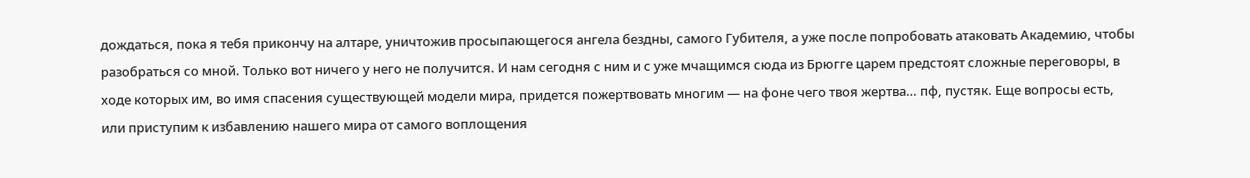дождаться, пока я тебя прикончу на алтаре, уничтожив просыпающегося ангела бездны, самого Губителя, а уже после попробовать атаковать Академию, чтобы разобраться со мной. Только вот ничего у него не получится. И нам сегодня с ним и с уже мчащимся сюда из Брюгге царем предстоят сложные переговоры, в ходе которых им, во имя спасения существующей модели мира, придется пожертвовать многим — на фоне чего твоя жертва… пф, пустяк. Еще вопросы есть, или приступим к избавлению нашего мира от самого воплощения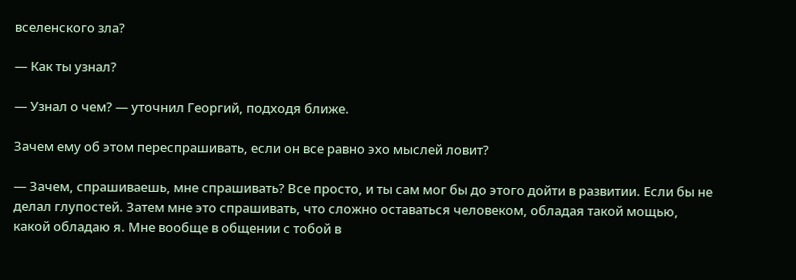вселенского зла?

— Как ты узнал?

— Узнал о чем? — уточнил Георгий, подходя ближе.

Зачем ему об этом переспрашивать, если он все равно эхо мыслей ловит?

— Зачем, спрашиваешь, мне спрашивать? Все просто, и ты сам мог бы до этого дойти в развитии. Если бы не делал глупостей. Затем мне это спрашивать, что сложно оставаться человеком, обладая такой мощью, какой обладаю я. Мне вообще в общении с тобой в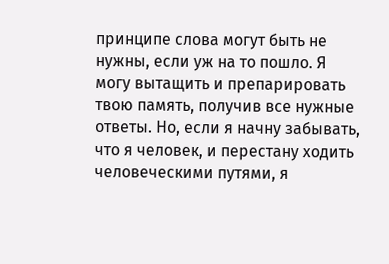принципе слова могут быть не нужны, если уж на то пошло. Я могу вытащить и препарировать твою память, получив все нужные ответы. Но, если я начну забывать, что я человек, и перестану ходить человеческими путями, я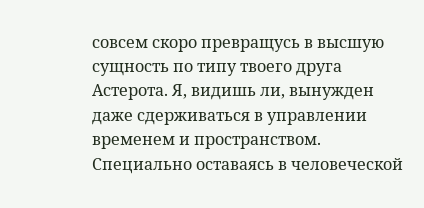совсем скоро превращусь в высшую сущность по типу твоего друга Астерота. Я, видишь ли, вынужден даже сдерживаться в управлении временем и пространством. Специально оставаясь в человеческой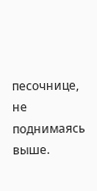песочнице, не поднимаясь выше.